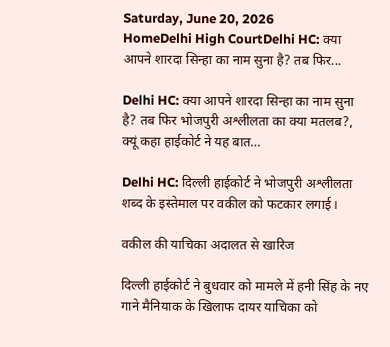Saturday, June 20, 2026
HomeDelhi High CourtDelhi HC: क्या आपने शारदा सिन्हा का नाम सुना है? तब फिर...

Delhi HC: क्या आपने शारदा सिन्हा का नाम सुना है? तब फिर भोजपुरी अश्लीलता का क्या मतलब?, क्यूं कहा हाईकोर्ट ने यह बात…

Delhi HC: दिल्ली हाईकोर्ट ने भोजपुरी अश्लीलता शब्द के इस्तेमाल पर वकील को फटकार लगाई।

वकील की याचिका अदालत से खारिज

दिल्ली हाईकोर्ट ने बुधवार को मामले में हनी सिंह के नए गाने मैनियाक के खिलाफ दायर याचिका को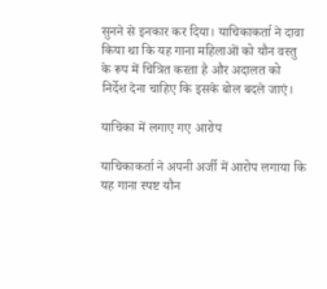सुनने से इनकार कर दिया। याचिकाकर्ता ने दावा किया था कि यह गाना महिलाओं को यौन वस्तु के रूप में चित्रित करता है और अदालत को निर्देश देना चाहिए कि इसके बोल बदले जाएं।

याचिका में लगाए गए आरोप

याचिकाकर्ता ने अपनी अर्जी में आरोप लगाया कि यह गाना स्पष्ट यौन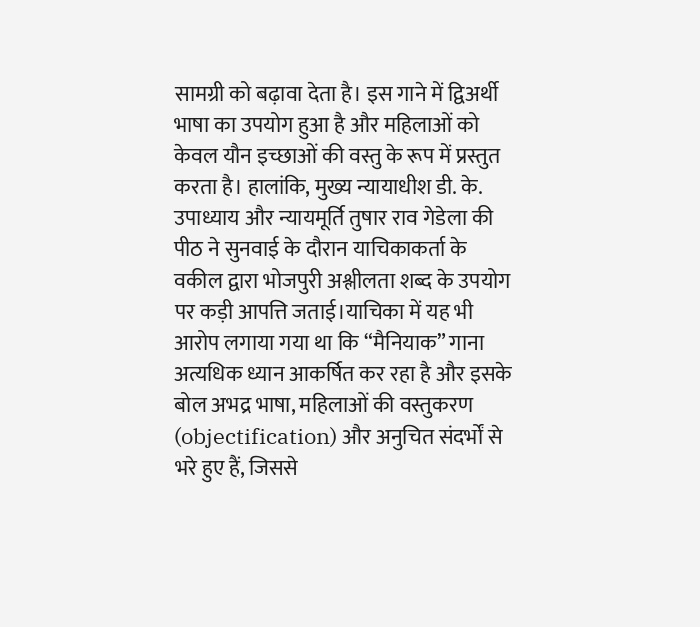सामग्री को बढ़ावा देता है। इस गाने में द्विअर्थी भाषा का उपयोग हुआ है और महिलाओं को केवल यौन इच्छाओं की वस्तु के रूप में प्रस्तुत करता है। हालांकि, मुख्य न्यायाधीश डी. के. उपाध्याय और न्यायमूर्ति तुषार राव गेडेला की पीठ ने सुनवाई के दौरान याचिकाकर्ता के वकील द्वारा भोजपुरी अश्लीलता शब्द के उपयोग पर कड़ी आपत्ति जताई।याचिका में यह भी आरोप लगाया गया था कि “मैनियाक” गाना अत्यधिक ध्यान आकर्षित कर रहा है और इसके बोल अभद्र भाषा, महिलाओं की वस्तुकरण (objectification) और अनुचित संदर्भों से भरे हुए हैं, जिससे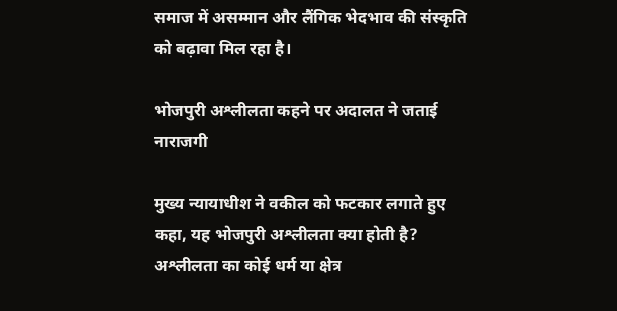समाज में असम्मान और लैंगिक भेदभाव की संस्कृति को बढ़ावा मिल रहा है।

भोजपुरी अश्लीलता कहने पर अदालत ने जताई नाराजगी

मुख्य न्यायाधीश ने वकील को फटकार लगाते हुए कहा, यह भोजपुरी अश्लीलता क्या होती है? अश्लीलता का कोई धर्म या क्षेत्र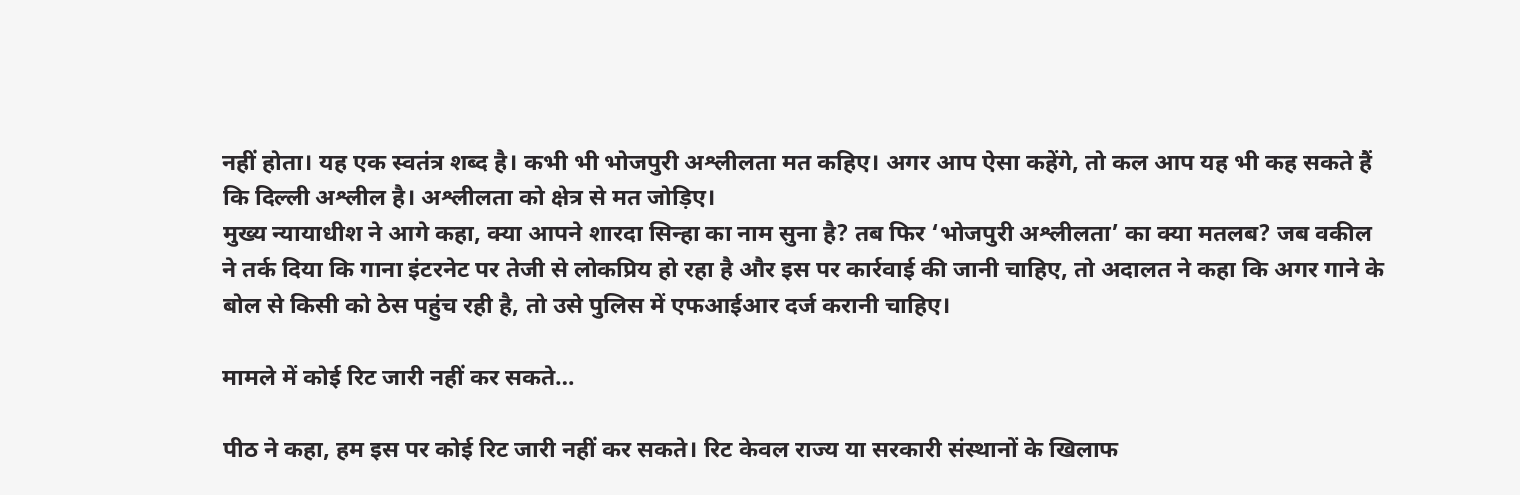नहीं होता। यह एक स्वतंत्र शब्द है। कभी भी भोजपुरी अश्लीलता मत कहिए। अगर आप ऐसा कहेंगे, तो कल आप यह भी कह सकते हैं कि दिल्ली अश्लील है। अश्लीलता को क्षेत्र से मत जोड़िए।
मुख्य न्यायाधीश ने आगे कहा, क्या आपने शारदा सिन्हा का नाम सुना है? तब फिर ‘भोजपुरी अश्लीलता’ का क्या मतलब? जब वकील ने तर्क दिया कि गाना इंटरनेट पर तेजी से लोकप्रिय हो रहा है और इस पर कार्रवाई की जानी चाहिए, तो अदालत ने कहा कि अगर गाने के बोल से किसी को ठेस पहुंच रही है, तो उसे पुलिस में एफआईआर दर्ज करानी चाहिए।

मामले में कोई रिट जारी नहीं कर सकते…

पीठ ने कहा, हम इस पर कोई रिट जारी नहीं कर सकते। रिट केवल राज्य या सरकारी संस्थानों के खिलाफ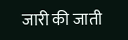जारी की जाती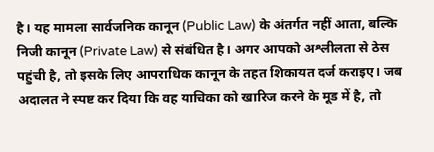है। यह मामला सार्वजनिक कानून (Public Law) के अंतर्गत नहीं आता, बल्कि निजी कानून (Private Law) से संबंधित है। अगर आपको अश्लीलता से ठेस पहुंची है, तो इसके लिए आपराधिक कानून के तहत शिकायत दर्ज कराइए। जब अदालत ने स्पष्ट कर दिया कि वह याचिका को खारिज करने के मूड में है, तो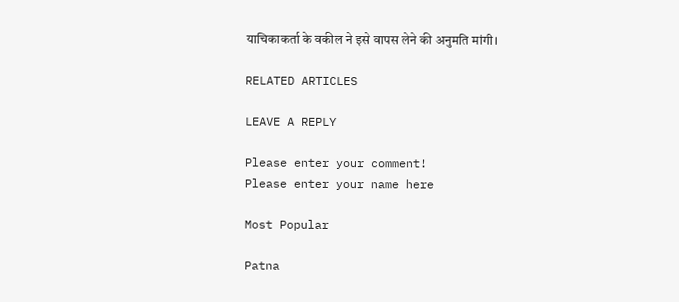याचिकाकर्ता के वकील ने इसे वापस लेने की अनुमति मांगी।

RELATED ARTICLES

LEAVE A REPLY

Please enter your comment!
Please enter your name here

Most Popular

Patna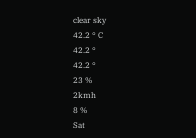clear sky
42.2 ° C
42.2 °
42.2 °
23 %
2kmh
8 %
Sat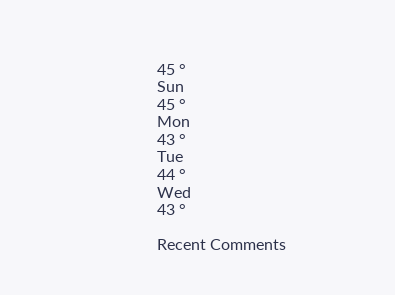45 °
Sun
45 °
Mon
43 °
Tue
44 °
Wed
43 °

Recent Comments